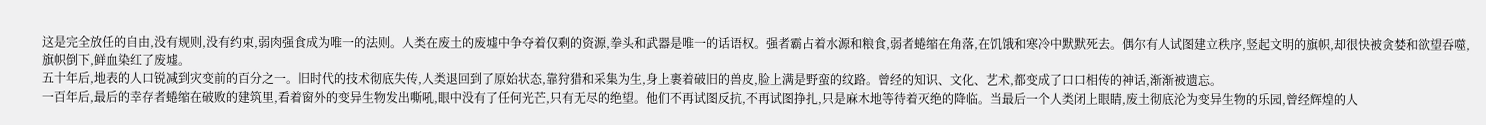这是完全放任的自由,没有规则,没有约束,弱肉强食成为唯一的法则。人类在废土的废墟中争夺着仅剩的资源,拳头和武器是唯一的话语权。强者霸占着水源和粮食,弱者蜷缩在角落,在饥饿和寒冷中默默死去。偶尔有人试图建立秩序,竖起文明的旗帜,却很快被贪婪和欲望吞噬,旗帜倒下,鲜血染红了废墟。
五十年后,地表的人口锐减到灾变前的百分之一。旧时代的技术彻底失传,人类退回到了原始状态,靠狩猎和采集为生,身上裹着破旧的兽皮,脸上满是野蛮的纹路。曾经的知识、文化、艺术,都变成了口口相传的神话,渐渐被遗忘。
一百年后,最后的幸存者蜷缩在破败的建筑里,看着窗外的变异生物发出嘶吼,眼中没有了任何光芒,只有无尽的绝望。他们不再试图反抗,不再试图挣扎,只是麻木地等待着灭绝的降临。当最后一个人类闭上眼睛,废土彻底沦为变异生物的乐园,曾经辉煌的人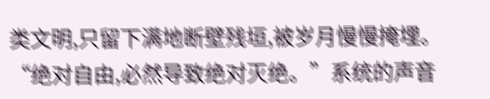类文明,只留下满地断壁残垣,被岁月慢慢掩埋。
“绝对自由,必然导致绝对灭绝。”系统的声音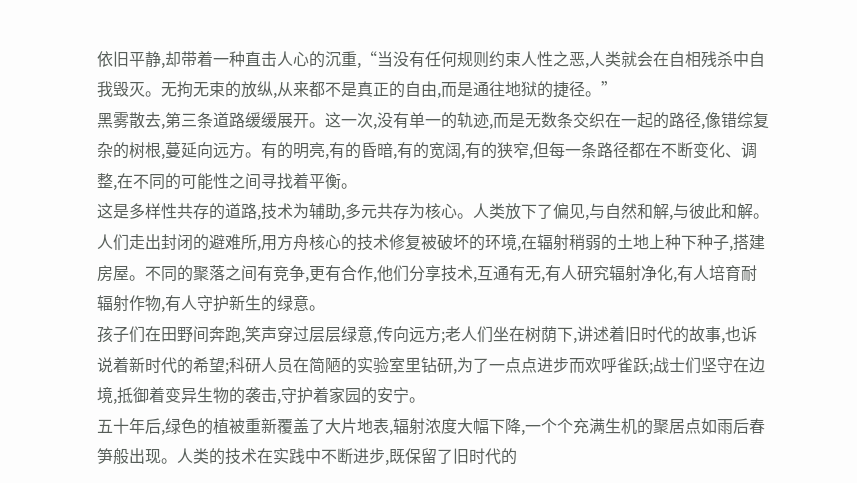依旧平静,却带着一种直击人心的沉重,“当没有任何规则约束人性之恶,人类就会在自相残杀中自我毁灭。无拘无束的放纵,从来都不是真正的自由,而是通往地狱的捷径。”
黑雾散去,第三条道路缓缓展开。这一次,没有单一的轨迹,而是无数条交织在一起的路径,像错综复杂的树根,蔓延向远方。有的明亮,有的昏暗,有的宽阔,有的狭窄,但每一条路径都在不断变化、调整,在不同的可能性之间寻找着平衡。
这是多样性共存的道路,技术为辅助,多元共存为核心。人类放下了偏见,与自然和解,与彼此和解。人们走出封闭的避难所,用方舟核心的技术修复被破坏的环境,在辐射稍弱的土地上种下种子,搭建房屋。不同的聚落之间有竞争,更有合作,他们分享技术,互通有无,有人研究辐射净化,有人培育耐辐射作物,有人守护新生的绿意。
孩子们在田野间奔跑,笑声穿过层层绿意,传向远方;老人们坐在树荫下,讲述着旧时代的故事,也诉说着新时代的希望;科研人员在简陋的实验室里钻研,为了一点点进步而欢呼雀跃;战士们坚守在边境,抵御着变异生物的袭击,守护着家园的安宁。
五十年后,绿色的植被重新覆盖了大片地表,辐射浓度大幅下降,一个个充满生机的聚居点如雨后春笋般出现。人类的技术在实践中不断进步,既保留了旧时代的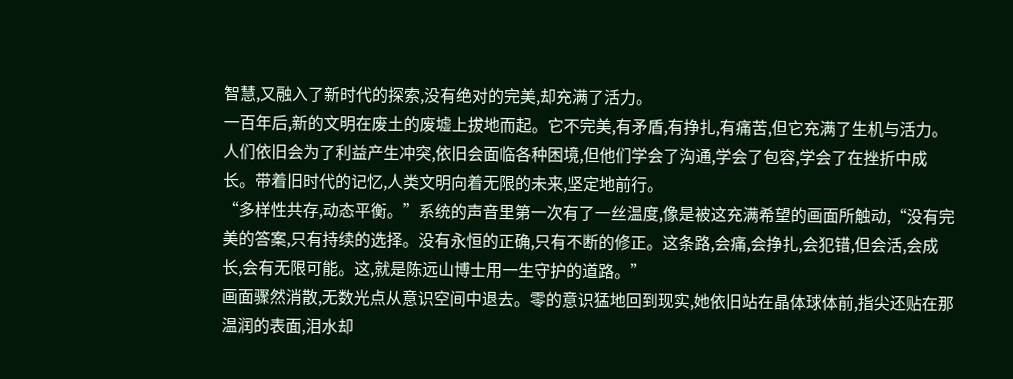智慧,又融入了新时代的探索,没有绝对的完美,却充满了活力。
一百年后,新的文明在废土的废墟上拔地而起。它不完美,有矛盾,有挣扎,有痛苦,但它充满了生机与活力。人们依旧会为了利益产生冲突,依旧会面临各种困境,但他们学会了沟通,学会了包容,学会了在挫折中成长。带着旧时代的记忆,人类文明向着无限的未来,坚定地前行。
“多样性共存,动态平衡。”系统的声音里第一次有了一丝温度,像是被这充满希望的画面所触动,“没有完美的答案,只有持续的选择。没有永恒的正确,只有不断的修正。这条路,会痛,会挣扎,会犯错,但会活,会成长,会有无限可能。这,就是陈远山博士用一生守护的道路。”
画面骤然消散,无数光点从意识空间中退去。零的意识猛地回到现实,她依旧站在晶体球体前,指尖还贴在那温润的表面,泪水却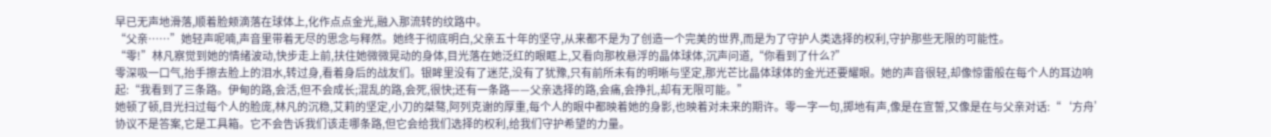早已无声地滑落,顺着脸颊滴落在球体上,化作点点金光,融入那流转的纹路中。
“父亲……”她轻声呢喃,声音里带着无尽的思念与释然。她终于彻底明白,父亲五十年的坚守,从来都不是为了创造一个完美的世界,而是为了守护人类选择的权利,守护那些无限的可能性。
“零!”林凡察觉到她的情绪波动,快步走上前,扶住她微微晃动的身体,目光落在她泛红的眼眶上,又看向那枚悬浮的晶体球体,沉声问道,“你看到了什么?”
零深吸一口气,抬手擦去脸上的泪水,转过身,看着身后的战友们。银眸里没有了迷茫,没有了犹豫,只有前所未有的明晰与坚定,那光芒比晶体球体的金光还要耀眼。她的声音很轻,却像惊雷般在每个人的耳边响起:“我看到了三条路。伊甸的路,会活,但不会成长;混乱的路,会死,很快;还有一条路——父亲选择的路,会痛,会挣扎,却有无限可能。”
她顿了顿,目光扫过每个人的脸庞,林凡的沉稳,艾莉的坚定,小刀的桀骜,阿列克谢的厚重,每个人的眼中都映着她的身影,也映着对未来的期许。零一字一句,掷地有声,像是在宣誓,又像是在与父亲对话:“‘方舟’协议不是答案,它是工具箱。它不会告诉我们该走哪条路,但它会给我们选择的权利,给我们守护希望的力量。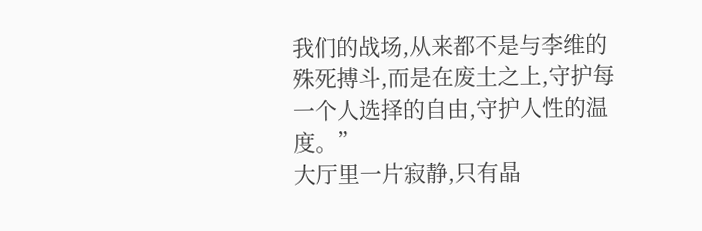我们的战场,从来都不是与李维的殊死搏斗,而是在废土之上,守护每一个人选择的自由,守护人性的温度。”
大厅里一片寂静,只有晶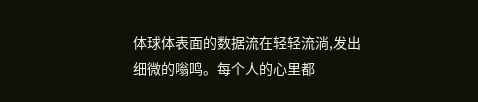体球体表面的数据流在轻轻流淌,发出细微的嗡鸣。每个人的心里都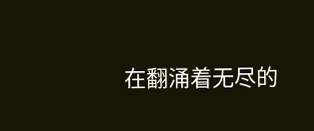在翻涌着无尽的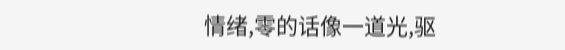情绪,零的话像一道光,驱